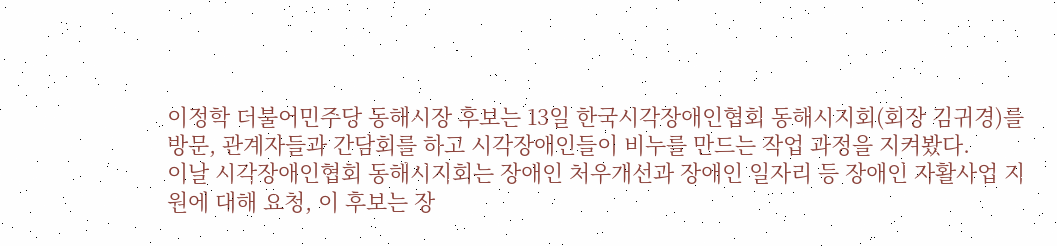이정학 더불어민주당 동해시장 후보는 13일 한국시각장애인협회 동해시지회(회장 김귀경)를 방문, 관계자들과 간담회를 하고 시각장애인들이 비누를 만드는 작업 과정을 지켜봤다.
이날 시각장애인협회 동해시지회는 장애인 처우개선과 장애인 일자리 등 장애인 자활사업 지원에 대해 요청, 이 후보는 장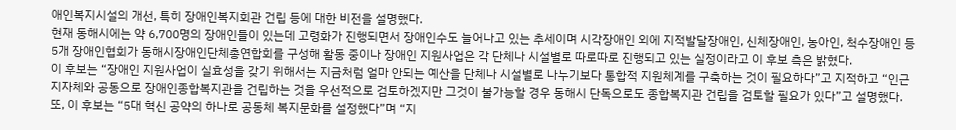애인복지시설의 개선, 특히 장애인복지회관 건립 등에 대한 비전을 설명했다.
현재 동해시에는 약 6,700명의 장애인들이 있는데 고령화가 진행되면서 장애인수도 늘어나고 있는 추세이며 시각장애인 외에 지적발달장애인, 신체장애인, 농아인, 척수장애인 등 5개 장애인협회가 동해시장애인단체총연합회를 구성해 활동 중이나 장애인 지원사업은 각 단체나 시설별로 따로따로 진행되고 있는 실정이라고 이 후보 측은 밝혔다.
이 후보는 “장애인 지원사업이 실효성을 갖기 위해서는 지금처럼 얼마 안되는 예산을 단체나 시설별로 나누기보다 통합적 지원체계를 구축하는 것이 필요하다”고 지적하고 “인근 지자체와 공동으로 장애인종합복지관을 건립하는 것을 우선적으로 검토하겠지만 그것이 불가능할 경우 동해시 단독으로도 종합복지관 건립을 검토할 필요가 있다”고 설명했다.
또, 이 후보는 “5대 혁신 공약의 하나로 공동체 복지문화를 설정했다”며 “지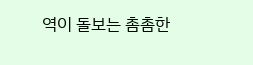역이 돌보는 촘촘한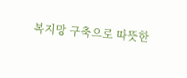복지망 구축으로 따뜻한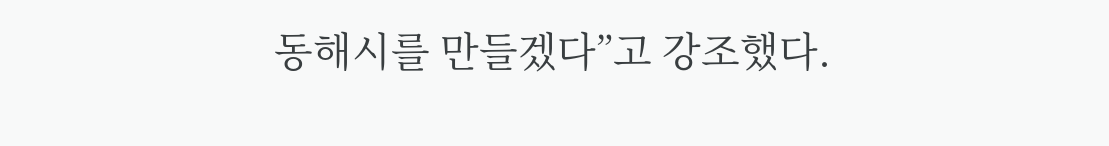동해시를 만들겠다”고 강조했다.